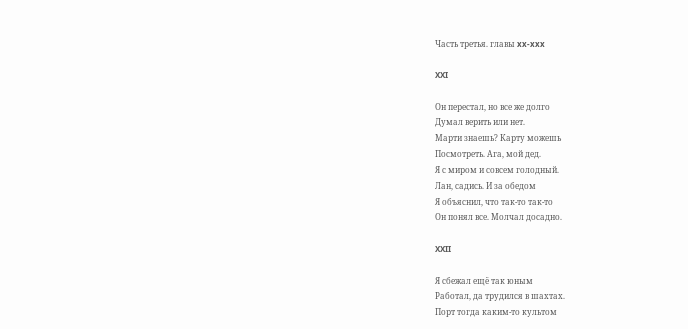Часть третья. главы xx-xxx

XXI

Он перестал, но все же долго
Думал верить или нет.
Марти знаешь? Карту можешь
Посмотреть. Ага, мой дед.
Я с миром и совсем голодный.
Лан, садись. И за обедом
Я объяснил, что так-то так-то
Он понял все. Молчал досадно.

XXII

Я сбежал ещё так юным
Работал, да трудился в шахтах.
Порт тогда каким-то культом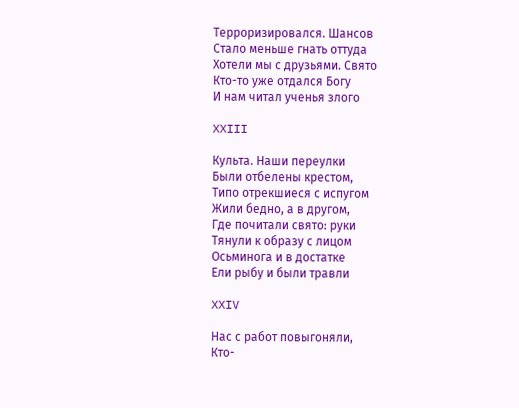Терроризировался. Шансов
Стало меньше гнать оттуда
Хотели мы с друзьями. Свято
Кто-то уже отдался Богу
И нам читал ученья злого

XXIII

Культа. Наши переулки
Были отбелены крестом,
Типо отрекшиеся с испугом
Жили бедно, а в другом,
Где почитали свято: руки
Тянули к образу с лицом
Осьминога и в достатке
Ели рыбу и были травли

XXIV

Нас с работ повыгоняли,
Кто-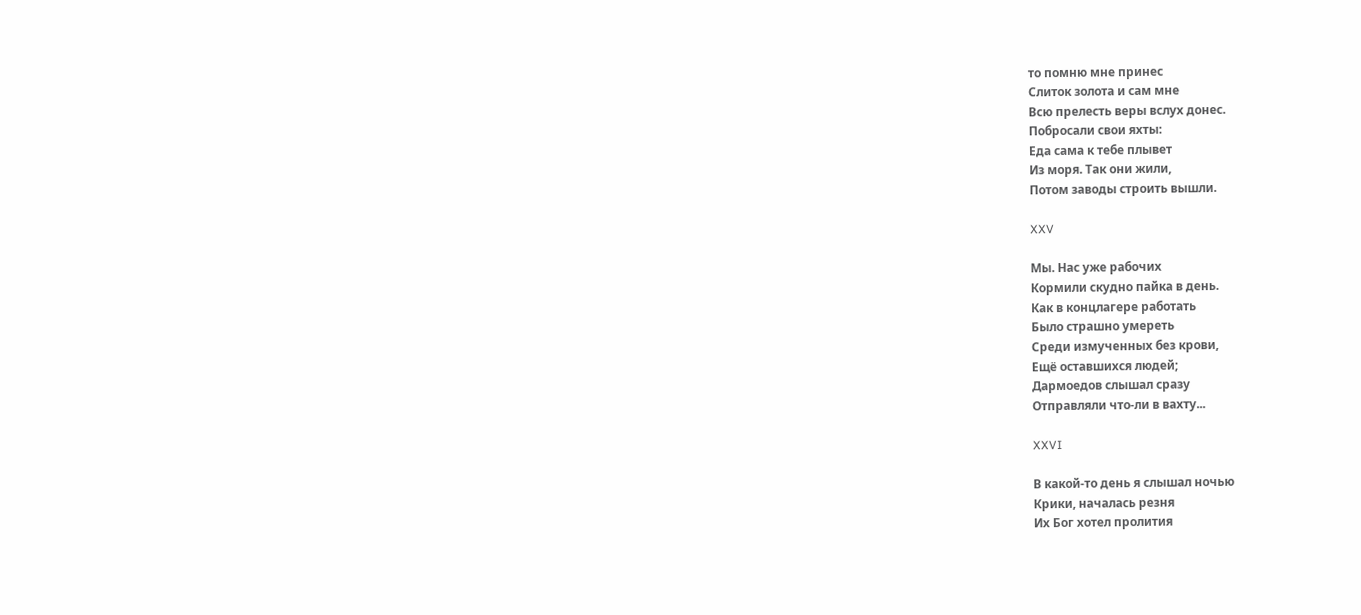то помню мне принес
Слиток золота и сам мне
Всю прелесть веры вслух донес.
Побросали свои яхты:
Еда сама к тебе плывет
Из моря. Так они жили,
Потом заводы строить вышли.

XXV

Мы. Нас уже рабочих
Кормили скудно пайка в день.
Как в концлагере работать
Было страшно умереть
Среди измученных без крови,
Ещё оставшихся людей;
Дармоедов слышал сразу
Отправляли что-ли в вахту...

XXVI

В какой-то день я слышал ночью
Крики, началась резня
Их Бог хотел пролития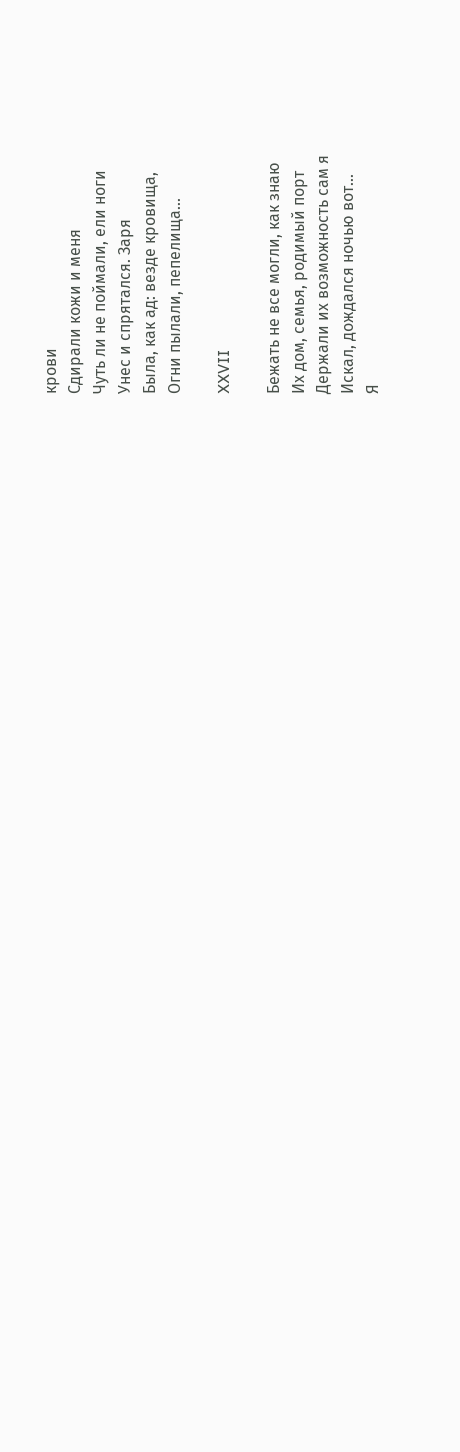крови
Сдирали кожи и меня
Чуть ли не поймали, ели ноги
Унес и спрятался. Заря
Была, как ад: везде кровища,
Огни пылали, пепелища...

XXVII

Бежать не все могли, как знаю
Их дом, семья, родимый порт
Держали их возможность сам я
Искал, дождался ночью вот...
Я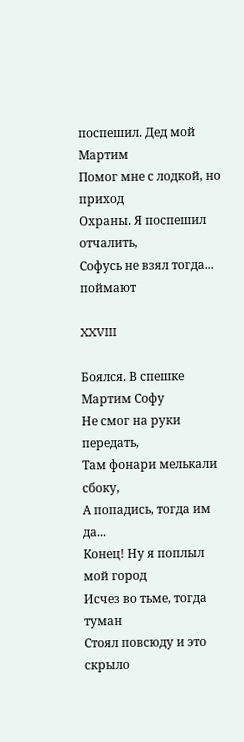поспешил. Дед мой Мартим
Помог мне с лодкой, но приход
Охраны. Я поспешил отчалить,
Софусь не взял тогда... поймают

XXVIII

Боялся. В спешке Мартим Софу
Не смог на руки передать,
Там фонари мелькали сбоку,
А попадись, тогда им да...
Конец! Ну я поплыл мой город
Исчез во тьме, тогда туман
Стоял повсюду и это скрыло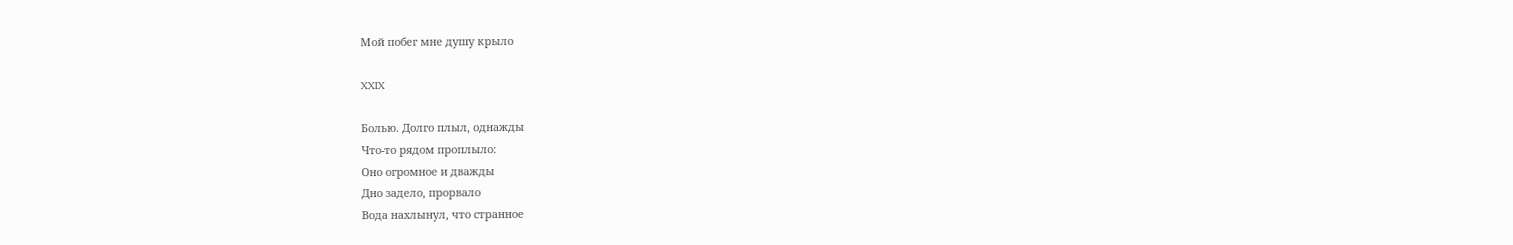Мой побег мне душу крыло

XXIX

Болью. Долго плыл, однажды
Что-то рядом проплыло:
Оно огромное и дважды
Дно задело, прорвало
Вода нахлынул, что странное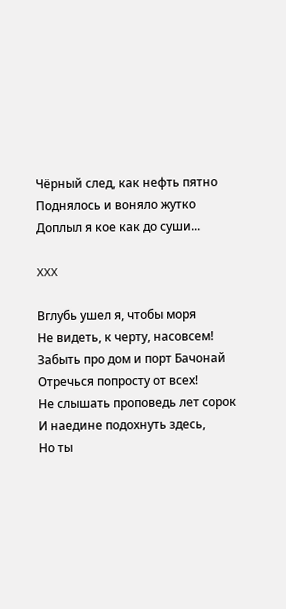Чёрный след, как нефть пятно
Поднялось и воняло жутко
Доплыл я кое как до суши...

XXX

Вглубь ушел я, чтобы моря
Не видеть, к черту, насовсем!
Забыть про дом и порт Бачонай
Отречься попросту от всех!
Не слышать проповедь лет сорок
И наедине подохнуть здесь,
Но ты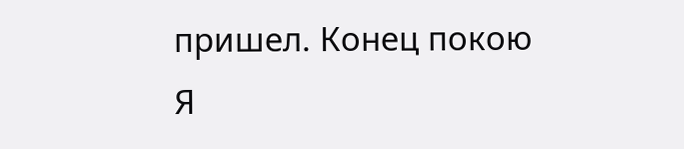пришел. Конец покою
Я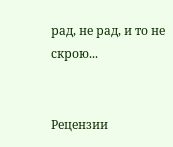рад, не рад, и то не скрою...


Рецензии